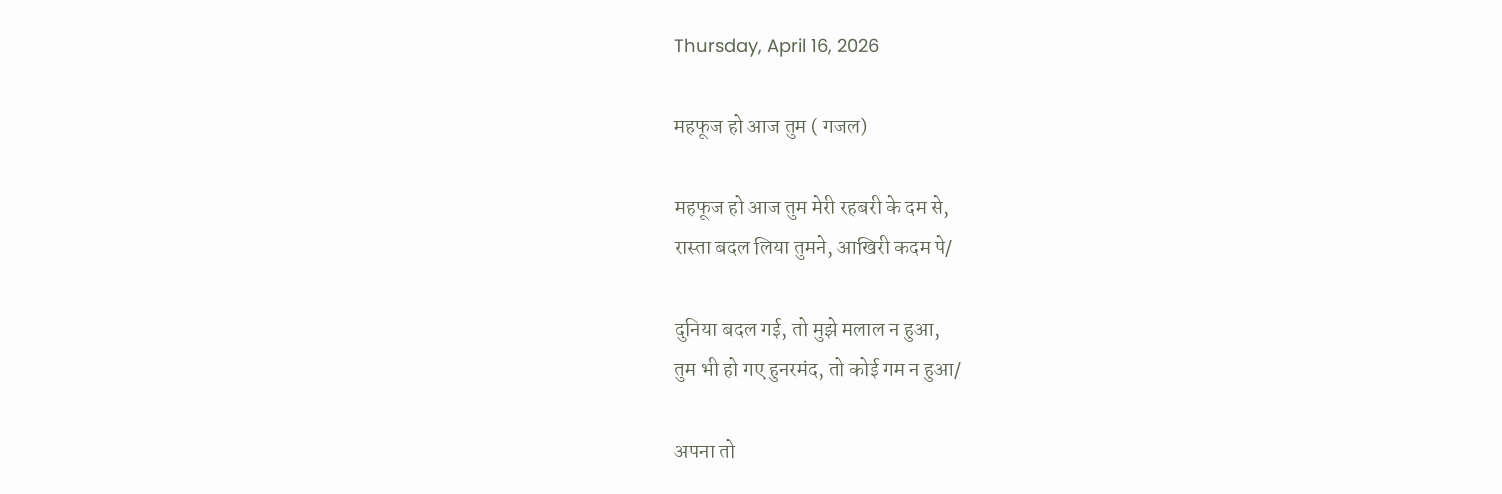Thursday, April 16, 2026

महफूज हो आज तुम ( गजल)

महफूज हो आज तुम मेरी रहबरी के दम से,
रास्ता बदल लिया तुमने, आखिरी कदम पे/

दुनिया बदल गई, तो मुझे मलाल न हुआ,
तुम भी हो गए हुनरमंद, तो कोई गम न हुआ/

अपना तो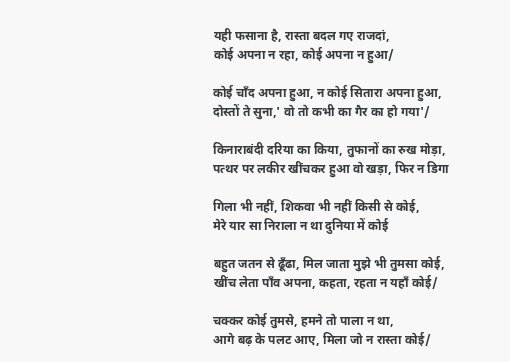यही फसाना है, रास्ता बदल गए राजदां,
कोई अपना न रहा, कोई अपना न हुआ/

कोई चाँद अपना हुआ, न कोई सितारा अपना हुआ,
दोस्तों ते सुना,' वो तो कभी का गैर का हो गया'/

किनाराबंदी दरिया का किया, तुफानों का रुख मोड़ा,
पत्थर पर लकीर खींचकर हुआ वो खड़ा, फिर न डिगा

गिला भी नहीं, शिकवा भी नहीं किसी से कोई,
मेरे यार सा निराला न था दुनिया में कोई

बहुत जतन से ढूँढा, मिल जाता मुझे भी तुमसा कोई,
खींच लेता पाँव अपना, कहता, रहता न यहाँ कोई/

चक्कर कोई तुमसे, हमने तो पाला न था,
आगे बढ़ के पलट आए, मिला जो न रास्ता कोई/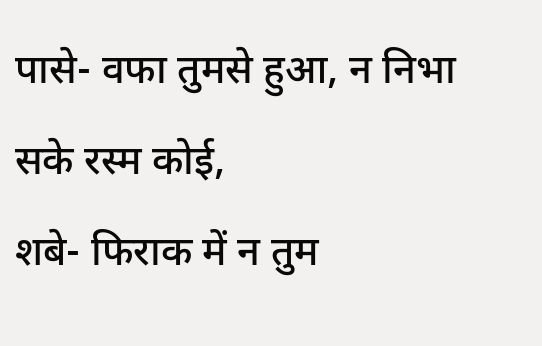पासे- वफा तुमसे हुआ, न निभा सके रस्म कोई,
शबे- फिराक में न तुम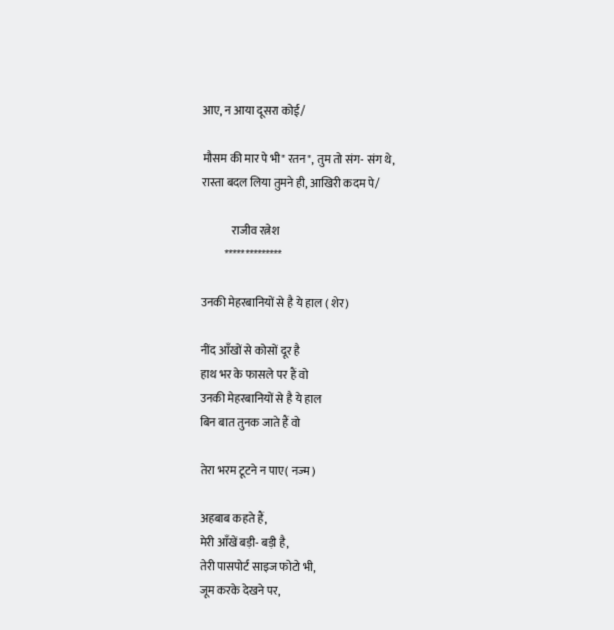आए, न आया दूसरा कोई/

मौसम की मार पे भी" रतन", तुम तो संग- संग थे,
रास्ता बदल लिया तुमने ही, आखिरी कदम पे/

             राजीव रत्नेश
          **************

उनकी मेहरबानियों से है ये हाल ( शेर)

नींद आँखों से कोसों दूर है
हाथ भर के फासले पर हैं वो
उनकी मेहरबानियों से है ये हाल
बिन बात तुनक जाते हैं वो

तेरा भरम टूटने न पाए( नज्म)

अहबाब कहते हैं,
मेरी आँखें बड़ी- बड़ी है,
तेरी पासपोर्ट साइज फोटो भी,
जूम करके देखने पर,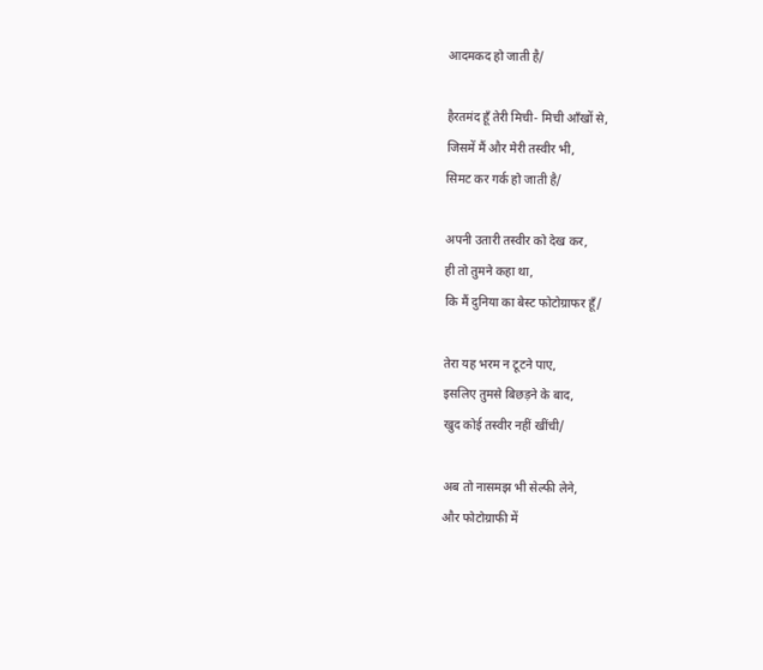आदमकद हो जाती है/

हैरतमंद हूँ तेरी मिची- मिची आँखों से,
जिसमें मैं और मेरी तस्वीर भी,
सिमट कर गर्क हो जाती है/

अपनी उतारी तस्वीर को देख कर,
ही तो तुमने कहा था,
कि मैं दुनिया का बेस्ट फोटोग्राफर हूँ/

तेरा यह भरम न टूटने पाए,
इसलिए तुमसे बिछड़ने के बाद,
खुद कोई तस्वीर नहीं खींची/

अब तो नासमझ भी सेल्फी लेने,
और फोटोग्राफी में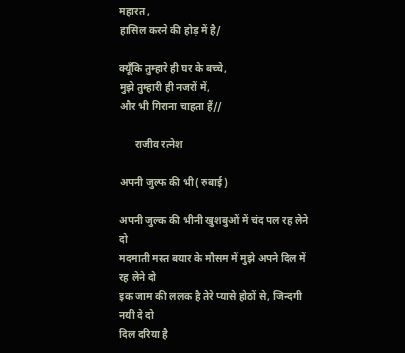महारत ,
हासिल करने की होड़ में है/

क्यूँकि तुम्हारे ही घर के बच्चे,
मुझे तुम्हारी ही नजरों में,
और भी गिराना चाहता हैं//

      राजीव रत्नेश

अपनी जुल्फ की भी( रुबाई)

अपनी जुल्क की भीनी खुशबुओं में चंद पल रह लेने दो
मदमाती मस्त बयार के मौसम में मुझे अपने दिल में रह लेने दो
इक जाम की ललक है तेरे प्यासे होठों से, जिन्दगी नयी दे दो
दिल दरिया है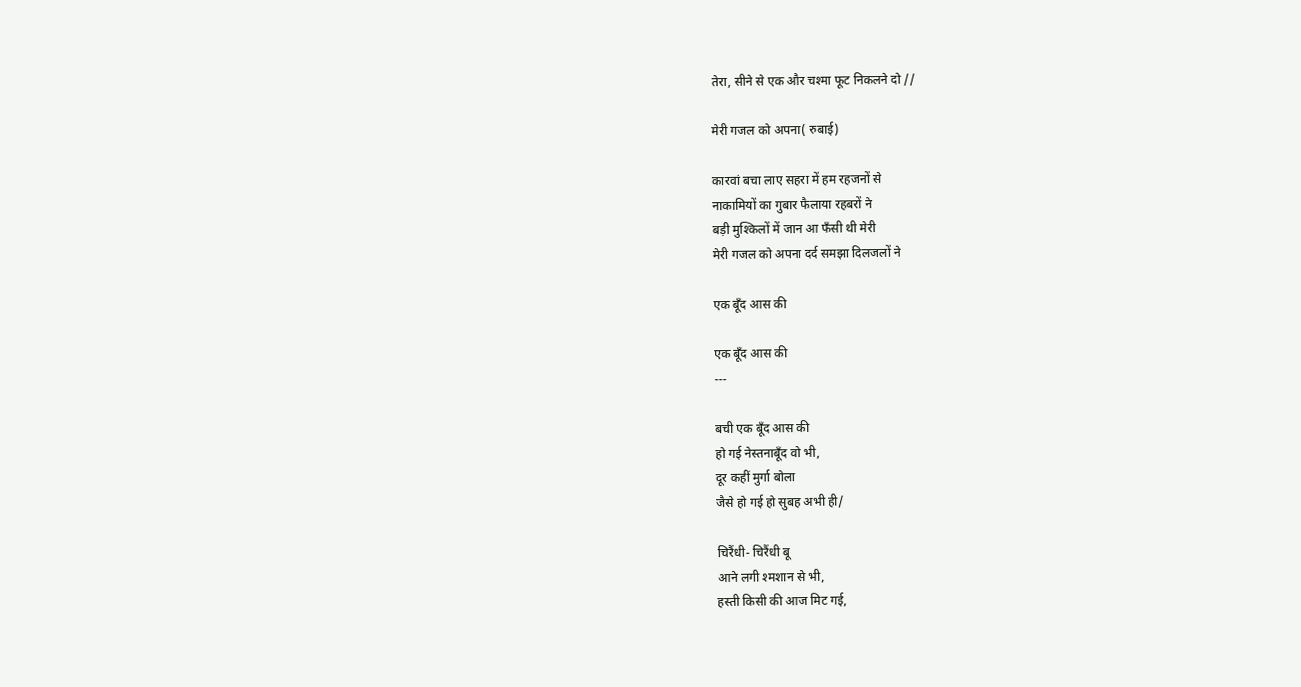तेरा, सीने से एक और चश्मा फूट निकलने दो //

मेरी गजल को अपना( रुबाई)

कारवां बचा लाए सहरा में हम रहजनों से
नाकामियों का गुबार फैलाया रहबरों ने
बड़ी मुश्किलों में जान आ फँसी थी मेरी
मेरी गजल को अपना दर्द समझा दिलजलों ने

एक बूँद आस की

एक बूँद आस की
---

बची एक बूँद आस की
हो गई नेस्तनाबूँद वो भी,
दूर कहीं मुर्गा बोला
जैसे हो गई हो सुबह अभी ही/

चिरैंधी- चिरैंधी बू
आने लगी श्मशान से भी,
हस्ती किसी की आज मिट गई,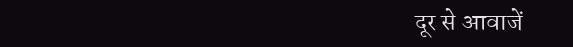दूर से आवाजें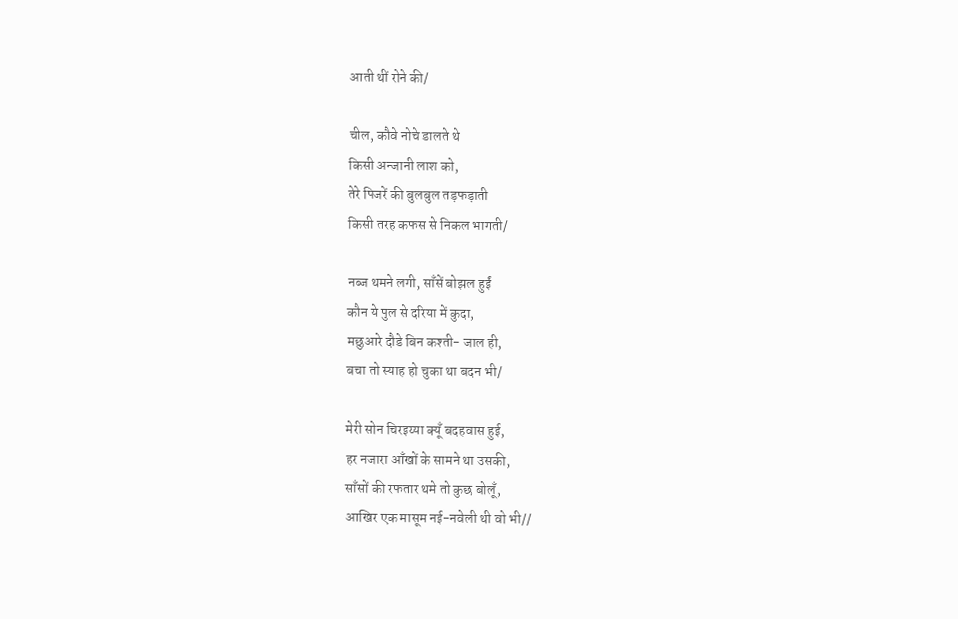आती थीं रोने की/

चील, कौवे नोचे डालते थे
किसी अन्जानी लाश को,
तेरे पिजरें की बुलबुल तड़फड़ाती
किसी तरह कफस से निकल भागती/

नब्ज थमने लगी, साँसें बोझल हुईं
कौन ये पुल से दरिया में कुदा,
मछुआरे दौडे बिन कश्ती- जाल ही,
बचा तो स्याह हो चुका था बदन भी/

मेरी सोन चिरइय्या क्यूँ बदहवास हुई,
हर नजारा आँखों के सामने था उसकी,
साँसों की रफतार थमे तो कुछ बोलूँ,
आखिर एक मासूम नई-नवेली थी वो भी//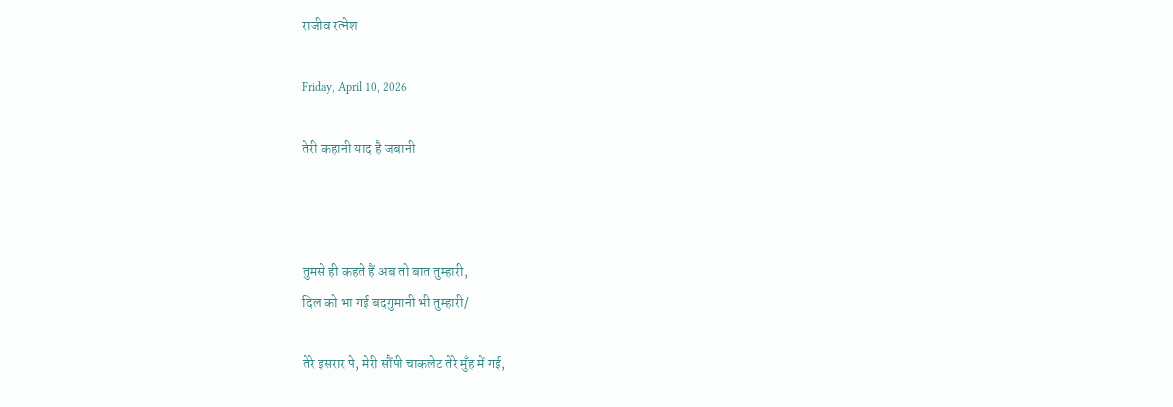राजीव रत्नेश

Friday, April 10, 2026

तेरी कहानी याद है जबानी



तुमसे ही कहते हैं अब तो बात तुम्हारी,
दिल को भा गई बदगुमानी भी तुम्हारी/

तेरे इसरार पे, मेरी सौंपी चाकलेट तेरे मुँह में गई,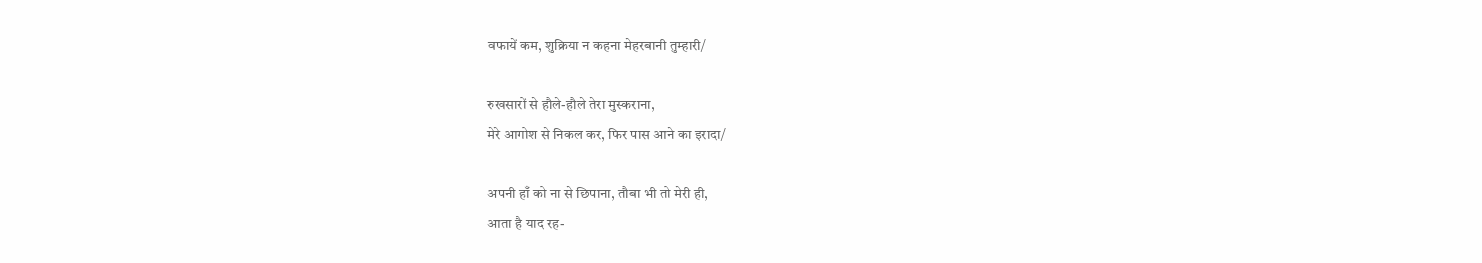वफायें कम, शुक्रिया न कहना मेहरबानी तुम्हारी/

रुखसारों से हौले-हौले तेरा मुस्कराना,
मेरे आगोश से निकल कर, फिर पास आने का इरादा/

अपनी हाँ को ना से छिपाना, तौबा भी तो मेरी ही,
आता है याद रह-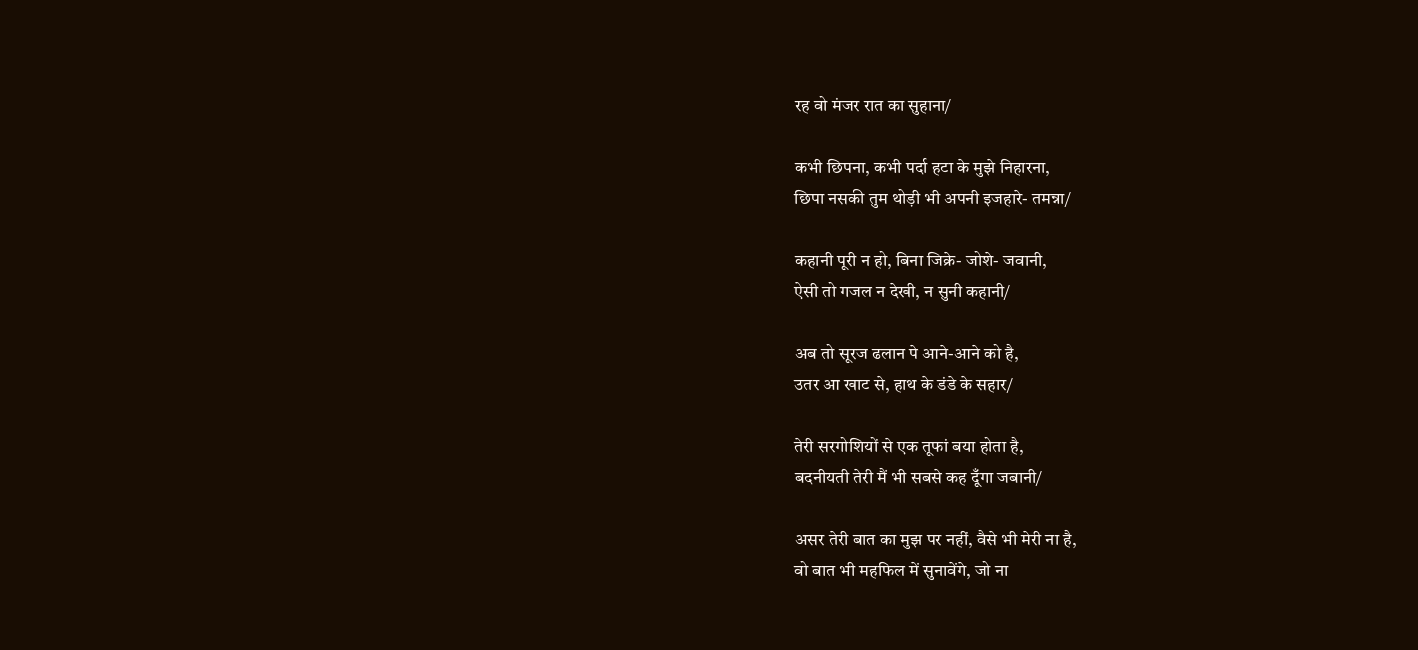रह वो मंजर रात का सुहाना/

कभी छिपना, कभी पर्दा हटा के मुझे निहारना,
छिपा नसकी तुम थोड़ी भी अपनी इजहारे- तमन्ना/

कहानी पूरी न हो, बिना जिक्रे- जोशे- जवानी,
ऐसी तो गजल न देखी, न सुनी कहानी/

अब तो सूरज ढलान पे आने-आने को है,
उतर आ खाट से, हाथ के डंडे के सहार/

तेरी सरगोशियों से एक तूफां बया होता है,
बदनीयती तेरी मैं भी सबसे कह दूँगा जबानी/

असर तेरी बात का मुझ पर नहीं, वैसे भी मेरी ना है,
वो बात भी महफिल में सुनावेंगे, जो ना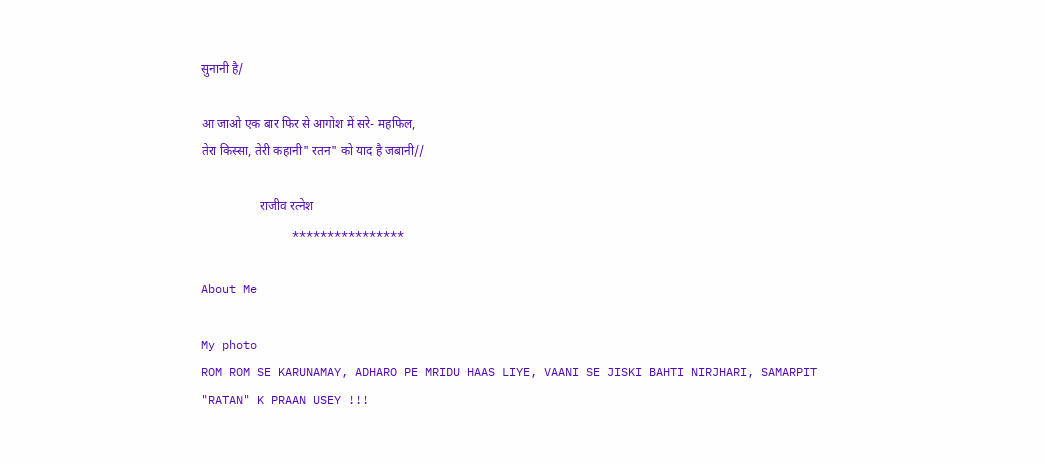सुनानी है/

आ जाओ एक बार फिर से आगोश में सरे- महफिल,
तेरा किस्सा, तेरी कहानी" रतन" को याद है जबानी//

                   राजीव रत्नेश
             ****************

About Me

My photo
ROM ROM SE KARUNAMAY, ADHARO PE MRIDU HAAS LIYE, VAANI SE JISKI BAHTI NIRJHARI, SAMARPIT "RATAN" K PRAAN USEY !!!